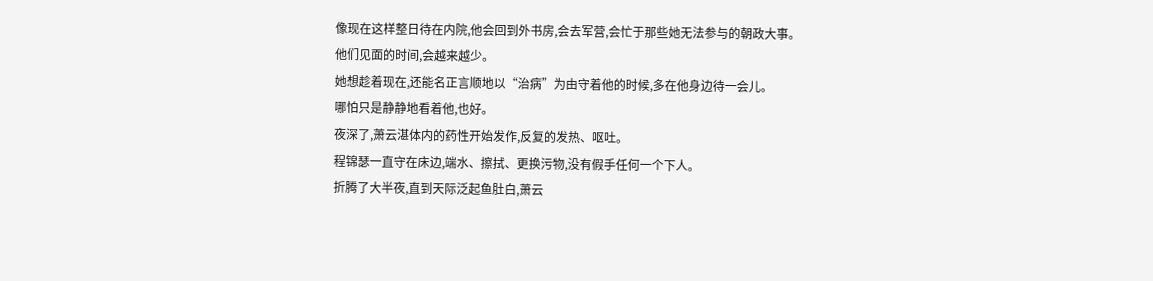像现在这样整日待在内院,他会回到外书房,会去军营,会忙于那些她无法参与的朝政大事。
他们见面的时间,会越来越少。
她想趁着现在,还能名正言顺地以“治病”为由守着他的时候,多在他身边待一会儿。
哪怕只是静静地看着他,也好。
夜深了,萧云湛体内的药性开始发作,反复的发热、呕吐。
程锦瑟一直守在床边,端水、擦拭、更换污物,没有假手任何一个下人。
折腾了大半夜,直到天际泛起鱼肚白,萧云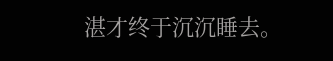湛才终于沉沉睡去。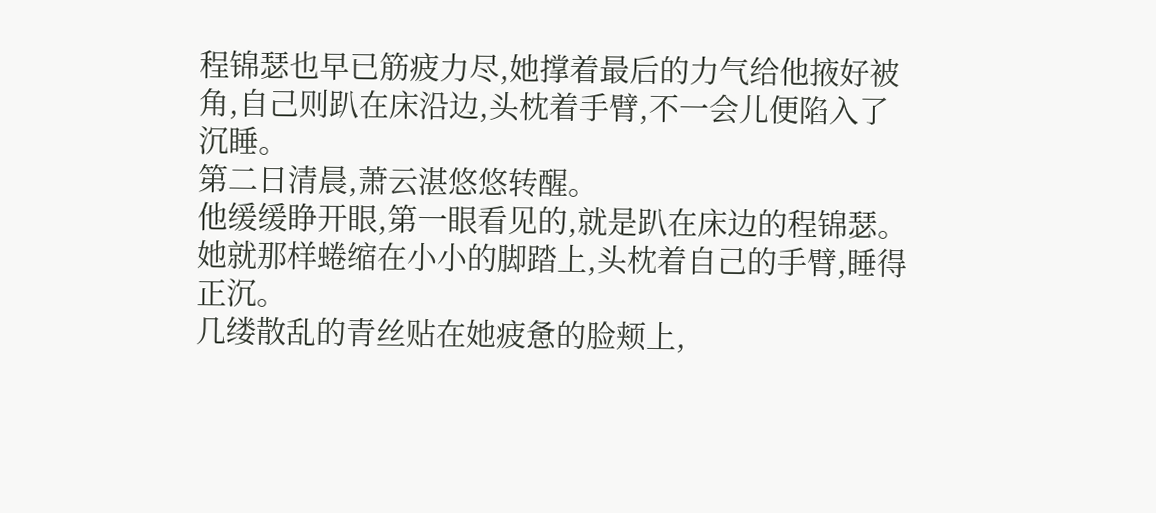程锦瑟也早已筋疲力尽,她撑着最后的力气给他掖好被角,自己则趴在床沿边,头枕着手臂,不一会儿便陷入了沉睡。
第二日清晨,萧云湛悠悠转醒。
他缓缓睁开眼,第一眼看见的,就是趴在床边的程锦瑟。
她就那样蜷缩在小小的脚踏上,头枕着自己的手臂,睡得正沉。
几缕散乱的青丝贴在她疲惫的脸颊上,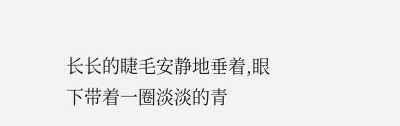长长的睫毛安静地垂着,眼下带着一圈淡淡的青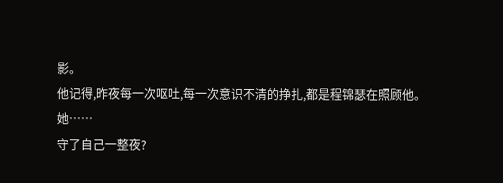影。
他记得,昨夜每一次呕吐,每一次意识不清的挣扎,都是程锦瑟在照顾他。
她……
守了自己一整夜?